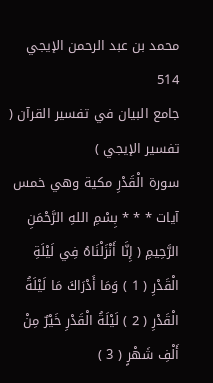محمد بن عبد الرحمن الإيجي
514
جامع البيان في تفسير القرآن ( تفسير الإيجي )
سورة الْقَدْرِ مكية وهي خمس آيات * * * بِسْمِ اللهِ الرَّحْمَنِ الرَّحِيمِ ( إِنَّا أَنْزَلْنَاهُ فِي لَيْلَةِ الْقَدْرِ ( 1 ) وَمَا أَدْرَاكَ مَا لَيْلَةُ الْقَدْرِ ( 2 ) لَيْلَةُ الْقَدْرِ خَيْرٌ مِنْ أَلْفِ شَهْرٍ ( 3 )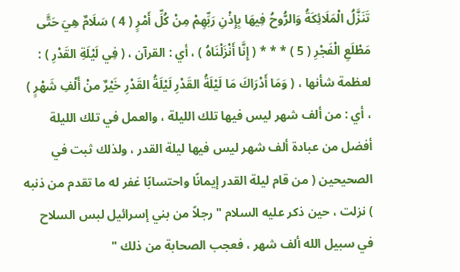تَنَزَّلُ الْمَلَائِكَةُ وَالرُّوحُ فِيهَا بِإِذْنِ رَبِّهِمْ مِنْ كُلِّ أَمْرٍ ( 4 ) سَلَامٌ هِيَ حَتَّى مَطْلَعِ الْفَجْرِ ( 5 ) * * * ( إِنَّا أَنْزَلْنَاهُ ) ، أي : القرآن ، ( فِي لَيْلَةِ القَدْرِ ) : لعظمة شأنها ، ( وَمَا أَدْرَاكَ مَا لَيْلَةُ القَدْرِ لَيْلَةُ القَدْرِ خَيْرٌ منْ أَلْفِ شَهْرٍ ) ، أي : من ألف شهر ليس فيها تلك الليلة ، والعمل في تلك الليلة أفضل من عبادة ألف شهر ليس فيها ليلة القدر ، ولذلك ثبت في الصحيحين ( من قام ليلة القدر إيمانًا واحتسابًا غفر له ما تقدم من ذنبه ) نزلت ، حين ذكر عليه السلام " رجلاً من بني إسرائيل لبس السلاح في سبيل الله ألف شهر ، فعجب الصحابة من ذلك "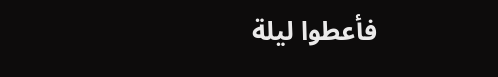فأعطوا ليلة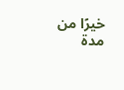خيرًا من مدة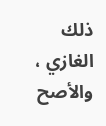ذلك الغازي ، والأصح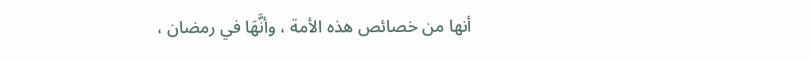أنها من خصائص هذه الأمة ، وأنَّهَا في رمضان ،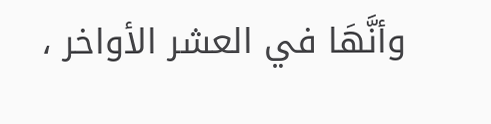وأنَّهَا في العشر الأواخر ،